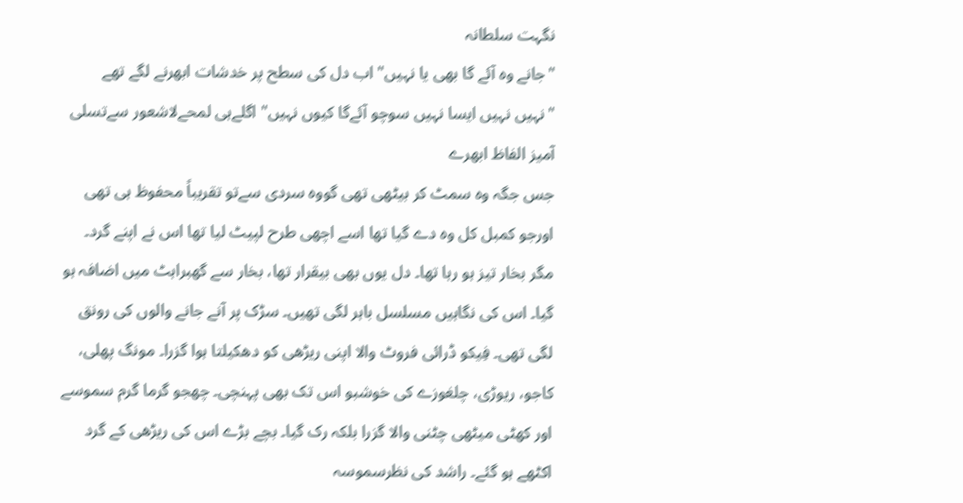نگہت سلطانہ
"جانے وہ آئے گا بھی یا نہیں" اب دل کی سطح پر خدشات ابھرنے لگے تھے
"نہیں نہیں ایسا نہیں سوچو آئےگا کیوں نہیں" اگلےہی لمحےلاشعور سےتسلی آمیز الفاظ ابھرے
جس جگہ وہ سمٹ کر بیٹھی تھی گووہ سردی سےتو تقریباً محفوظ ہی تھی اورجو کمبل کل وہ دے گیا تھا اسے اچھی طرح لپیٹ لیا تھا اس نے اپنے گرد۔ مگر بخار تیز ہو رہا تھا۔ دل یوں بھی بیقرار تھا، بخار سے گھبراہٹ میں اضافہ ہو گیا۔ اس کی نگاہیں مسلسل باہر لگی تھیں۔ سڑک پر آنے جانے والوں کی رونق لگی تھی۔ فِیکو ڈرائی فروٹ والا اپنی ریڑھی کو دھکیلتا ہوا گزرا۔ مونگ پھلی، کاجو، ریوڑی، چلغوزے کی خوشبو اس تک بھی پہنچی۔ چھجو گرما گرم سموسے اور کھٹی میٹھی چٹنی والا گزرا بلکہ رک گیا۔ بچے بڑے اس کی ریڑھی کے گرد اکٹھے ہو گئے۔ راشد کی نظرسموسہ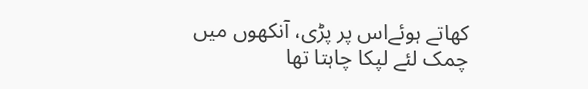کھاتے ہوئےاس پر پڑی، آنکھوں میں چمک لئے لپکا چاہتا تھا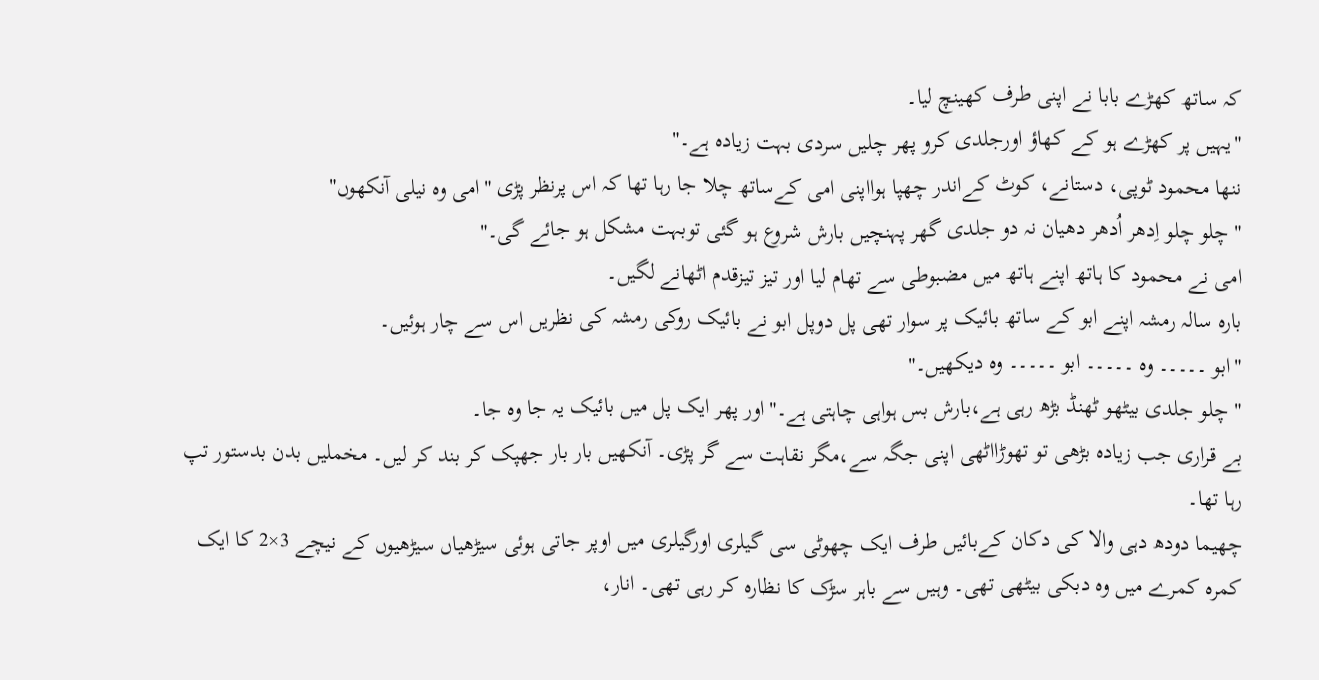کہ ساتھ کھڑے بابا نے اپنی طرف کھینچ لیا۔
"یہیں پر کھڑے ہو کے کھاؤ اورجلدی کرو پھر چلیں سردی بہت زیادہ ہے۔"
ننھا محمود ٹوپی، دستانے، کوٹ کےاندر چھپا ہوااپنی امی کےساتھ چلا جا رہا تھا کہ اس پرنظر پڑی "امی وہ نیلی آنکھوں"
"چلو چلو اِدھر اُدھر دھیان نہ دو جلدی گھر پہنچیں بارش شروع ہو گئی توبہت مشکل ہو جائے گی۔"
امی نے محمود کا ہاتھ اپنے ہاتھ میں مضبوطی سے تھام لیا اور تیز تیزقدم اٹھانے لگیں۔
بارہ سالہ رمشہ اپنے ابو کے ساتھ بائیک پر سوار تھی پل دوپل ابو نے بائیک روکی رمشہ کی نظریں اس سے چار ہوئیں۔
"ابو ۔۔۔۔۔ وہ ۔۔۔۔۔ ابو ۔۔۔۔۔ وہ دیکھیں۔"
"چلو جلدی بیٹھو ٹھنڈ بڑھ رہی ہے،بارش بس ہواہی چاہتی ہے۔"اور پھر ایک پل میں بائیک یہ جا وہ جا۔
بے قراری جب زیادہ بڑھی تو تھوڑااٹھی اپنی جگہ سے،مگر نقاہت سے گر پڑی۔ آنکھیں بار بار جھپک کر بند کر لیں۔ مخملیں بدن بدستور تپ رہا تھا۔
چھیما دودھ دہی والا کی دکان کےبائیں طرف ایک چھوٹی سی گیلری اورگیلری میں اوپر جاتی ہوئی سیڑھیاں سیڑھیوں کے نیچے 3×2 کا ایک کمرہ کمرے میں وہ دبکی بیٹھی تھی۔ وہیں سے باہر سڑک کا نظارہ کر رہی تھی۔ انار،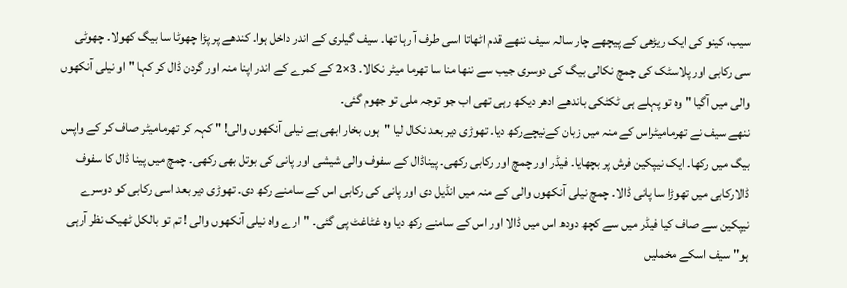سیب، کینو کی ایک ریڑھی کے پیچھے چار سالہ سیف ننھے قدم اٹھاتا اسی طرف آ رہا تھا۔ سیف گیلری کے اندر داخل ہوا۔ کندھے پر پڑا چھوٹا سا بیگ کھولا۔ چھوٹی سی رکابی اور پلاسٹک کی چمچ نکالی بیگ کی دوسری جیب سے ننھا منا سا تھرما میٹر نکالا۔ 3×2 کے کمرے کے اندر اپنا منہ اور گردن ڈال کر کہا " او نیلی آنکھوں والی میں آگیا " وہ تو پہلے ہی ٹکٹکی باندھے ادھر دیکھ رہی تھی اب جو توجہ ملی تو جھوم گئی۔
ننھے سیف نے تھرمامیٹراس کے منہ میں زبان کےنیچےرکھ دیا۔ تھوڑی دیر بعد نکال لیا "ہوں بخار ابھی ہے نیلی آنکھوں والی! " کہہ کر تھرمامیٹر صاف کر کے واپس بیگ میں رکھا۔ ایک نیپکین فرش پر بچھایا۔ فیڈر اور چمچ اور رکابی رکھی۔ پیناڈال کے سفوف والی شیشی اور پانی کی بوتل بھی رکھی۔ چمچ میں پینا ڈال کا سفوف ڈالارکابی میں تھوڑا سا پانی ڈالا۔ چمچ نیلی آنکھوں والی کے منہ میں انڈیل دی اور پانی کی رکابی اس کے سامنے رکھ دی۔ تھوڑی دیر بعد اسی رکابی کو دوسرے نیپکین سے صاف کیا فیڈر میں سے کچھ دودھ اس میں ڈالا اور اس کے سامنے رکھ دیا وہ غٹاغٹ پی گئی۔ "ارے واہ نیلی آنکھوں والی ! تم تو بالکل ٹھیک نظر آرہی ہو'' سیف اسکے مخملیں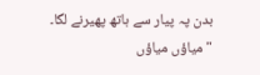بدن پہ پیار سے ہاتھ پھیرنے لگا۔
" میاؤں میاؤں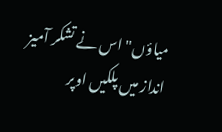میاؤں" اس نے تشکر آمیز انداز میں پلکیں اوپر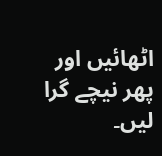اٹھائیں اور پھر نیچے گرا لیں۔